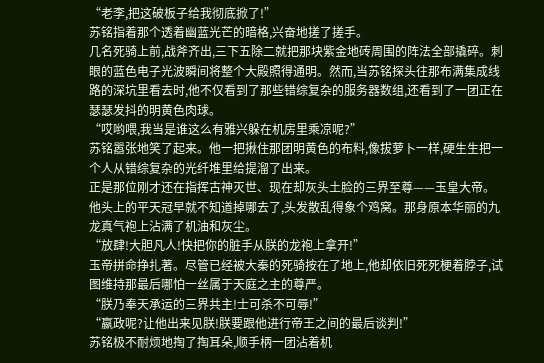“老李,把这破板子给我彻底掀了!”
苏铭指着那个透着幽蓝光芒的暗格,兴奋地搓了搓手。
几名死骑上前,战斧齐出,三下五除二就把那块紫金地砖周围的阵法全部撬碎。刺眼的蓝色电子光波瞬间将整个大殿照得通明。然而,当苏铭探头往那布满集成线路的深坑里看去时,他不仅看到了那些错综复杂的服务器数组,还看到了一团正在瑟瑟发抖的明黄色肉球。
“哎哟喂,我当是谁这么有雅兴躲在机房里乘凉呢?”
苏铭嚣张地笑了起来。他一把揪住那团明黄色的布料,像拔萝卜一样,硬生生把一个人从错综复杂的光纤堆里给提溜了出来。
正是那位刚才还在指挥古神灭世、现在却灰头土脸的三界至尊——玉皇大帝。
他头上的平天冠早就不知道掉哪去了,头发散乱得象个鸡窝。那身原本华丽的九龙真气袍上沾满了机油和灰尘。
“放肆!大胆凡人!快把你的脏手从朕的龙袍上拿开!”
玉帝拼命挣扎著。尽管已经被大秦的死骑按在了地上,他却依旧死死梗着脖子,试图维持那最后哪怕一丝属于天庭之主的尊严。
“朕乃奉天承运的三界共主!士可杀不可辱!”
“嬴政呢?让他出来见朕!朕要跟他进行帝王之间的最后谈判!”
苏铭极不耐烦地掏了掏耳朵,顺手柄一团沾着机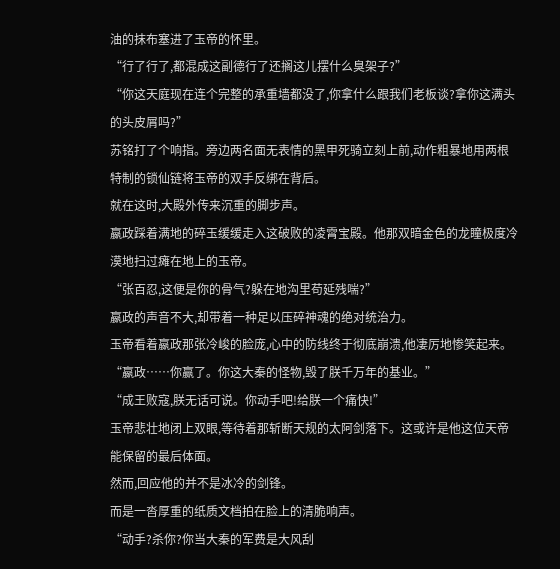油的抹布塞进了玉帝的怀里。
“行了行了,都混成这副德行了还搁这儿摆什么臭架子?”
“你这天庭现在连个完整的承重墙都没了,你拿什么跟我们老板谈?拿你这满头的头皮屑吗?”
苏铭打了个响指。旁边两名面无表情的黑甲死骑立刻上前,动作粗暴地用两根特制的锁仙链将玉帝的双手反绑在背后。
就在这时,大殿外传来沉重的脚步声。
嬴政踩着满地的碎玉缓缓走入这破败的凌霄宝殿。他那双暗金色的龙瞳极度冷漠地扫过瘫在地上的玉帝。
“张百忍,这便是你的骨气?躲在地沟里苟延残喘?”
嬴政的声音不大,却带着一种足以压碎神魂的绝对统治力。
玉帝看着嬴政那张冷峻的脸庞,心中的防线终于彻底崩溃,他凄厉地惨笑起来。
“嬴政……你赢了。你这大秦的怪物,毁了朕千万年的基业。”
“成王败寇,朕无话可说。你动手吧!给朕一个痛快!”
玉帝悲壮地闭上双眼,等待着那斩断天规的太阿剑落下。这或许是他这位天帝能保留的最后体面。
然而,回应他的并不是冰冷的剑锋。
而是一沓厚重的纸质文档拍在脸上的清脆响声。
“动手?杀你?你当大秦的军费是大风刮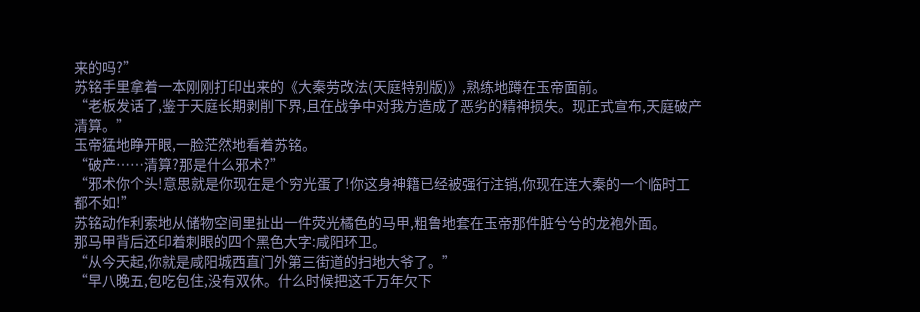来的吗?”
苏铭手里拿着一本刚刚打印出来的《大秦劳改法(天庭特别版)》,熟练地蹲在玉帝面前。
“老板发话了,鉴于天庭长期剥削下界,且在战争中对我方造成了恶劣的精神损失。现正式宣布,天庭破产清算。”
玉帝猛地睁开眼,一脸茫然地看着苏铭。
“破产……清算?那是什么邪术?”
“邪术你个头!意思就是你现在是个穷光蛋了!你这身神籍已经被强行注销,你现在连大秦的一个临时工都不如!”
苏铭动作利索地从储物空间里扯出一件荧光橘色的马甲,粗鲁地套在玉帝那件脏兮兮的龙袍外面。
那马甲背后还印着刺眼的四个黑色大字:咸阳环卫。
“从今天起,你就是咸阳城西直门外第三街道的扫地大爷了。”
“早八晚五,包吃包住,没有双休。什么时候把这千万年欠下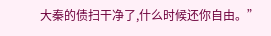大秦的债扫干净了,什么时候还你自由。”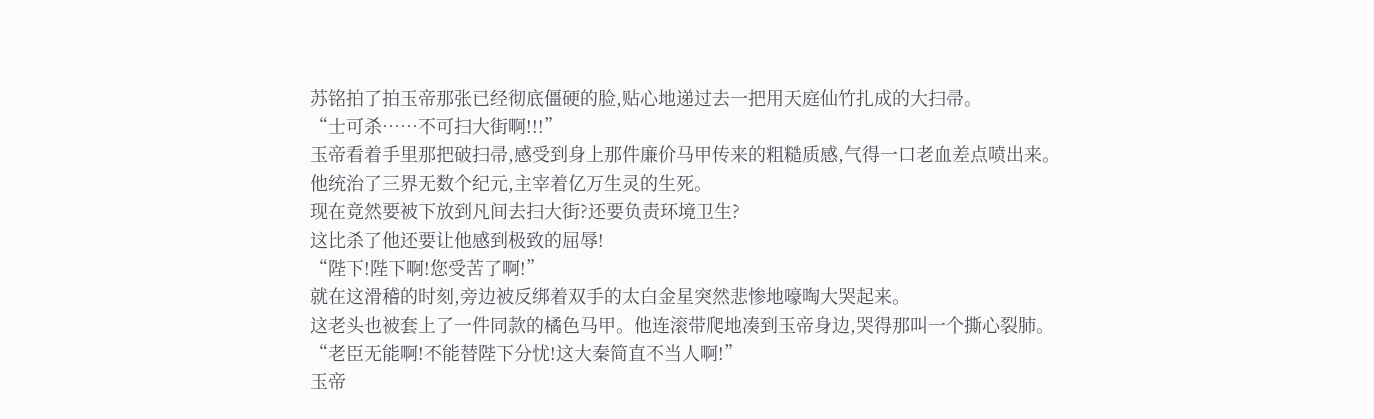苏铭拍了拍玉帝那张已经彻底僵硬的脸,贴心地递过去一把用天庭仙竹扎成的大扫帚。
“士可杀……不可扫大街啊!!!”
玉帝看着手里那把破扫帚,感受到身上那件廉价马甲传来的粗糙质感,气得一口老血差点喷出来。
他统治了三界无数个纪元,主宰着亿万生灵的生死。
现在竟然要被下放到凡间去扫大街?还要负责环境卫生?
这比杀了他还要让他感到极致的屈辱!
“陛下!陛下啊!您受苦了啊!”
就在这滑稽的时刻,旁边被反绑着双手的太白金星突然悲惨地嚎啕大哭起来。
这老头也被套上了一件同款的橘色马甲。他连滚带爬地凑到玉帝身边,哭得那叫一个撕心裂肺。
“老臣无能啊!不能替陛下分忧!这大秦简直不当人啊!”
玉帝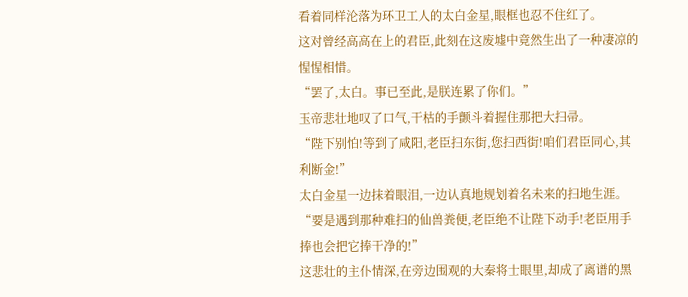看着同样沦落为环卫工人的太白金星,眼框也忍不住红了。
这对曾经高高在上的君臣,此刻在这废墟中竟然生出了一种凄凉的惺惺相惜。
“罢了,太白。事已至此,是朕连累了你们。”
玉帝悲壮地叹了口气,干枯的手颤斗着握住那把大扫帚。
“陛下别怕!等到了咸阳,老臣扫东街,您扫西街!咱们君臣同心,其利断金!”
太白金星一边抹着眼泪,一边认真地规划着名未来的扫地生涯。
“要是遇到那种难扫的仙兽粪便,老臣绝不让陛下动手!老臣用手捧也会把它捧干净的!”
这悲壮的主仆情深,在旁边围观的大秦将士眼里,却成了离谱的黑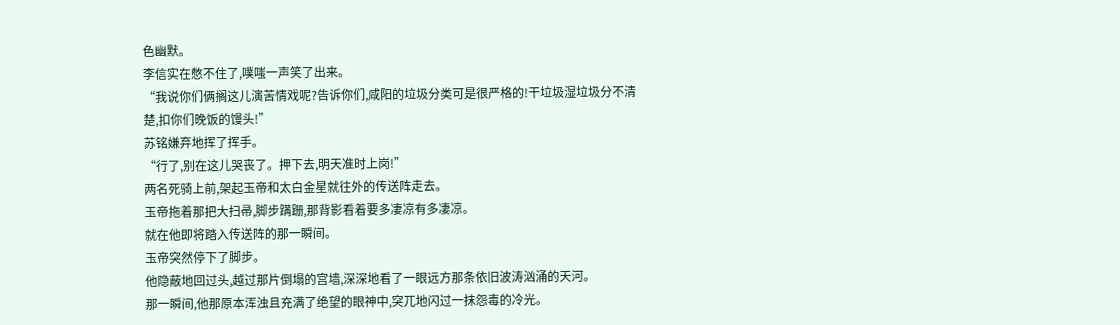色幽默。
李信实在憋不住了,噗嗤一声笑了出来。
“我说你们俩搁这儿演苦情戏呢?告诉你们,咸阳的垃圾分类可是很严格的!干垃圾湿垃圾分不清楚,扣你们晚饭的馒头!”
苏铭嫌弃地挥了挥手。
“行了,别在这儿哭丧了。押下去,明天准时上岗!”
两名死骑上前,架起玉帝和太白金星就往外的传送阵走去。
玉帝拖着那把大扫帚,脚步蹒跚,那背影看着要多凄凉有多凄凉。
就在他即将踏入传送阵的那一瞬间。
玉帝突然停下了脚步。
他隐蔽地回过头,越过那片倒塌的宫墙,深深地看了一眼远方那条依旧波涛汹涌的天河。
那一瞬间,他那原本浑浊且充满了绝望的眼神中,突兀地闪过一抹怨毒的冷光。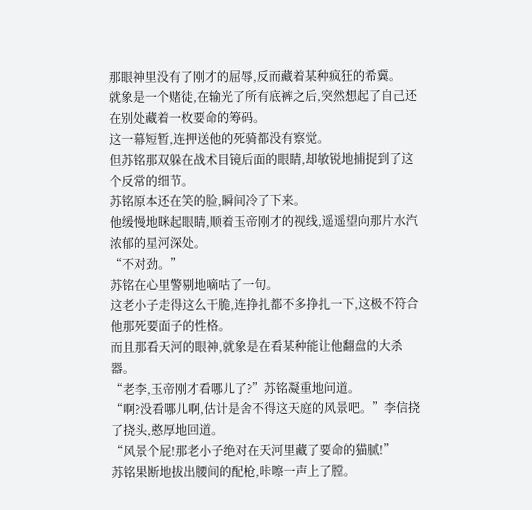那眼神里没有了刚才的屈辱,反而藏着某种疯狂的希冀。
就象是一个赌徒,在输光了所有底裤之后,突然想起了自己还在别处藏着一枚要命的筹码。
这一幕短暂,连押送他的死骑都没有察觉。
但苏铭那双躲在战术目镜后面的眼睛,却敏锐地捕捉到了这个反常的细节。
苏铭原本还在笑的脸,瞬间冷了下来。
他缓慢地眯起眼睛,顺着玉帝刚才的视线,遥遥望向那片水汽浓郁的星河深处。
“不对劲。”
苏铭在心里警剔地嘀咕了一句。
这老小子走得这么干脆,连挣扎都不多挣扎一下,这极不符合他那死要面子的性格。
而且那看天河的眼神,就象是在看某种能让他翻盘的大杀器。
“老李,玉帝刚才看哪儿了?”苏铭凝重地问道。
“啊?没看哪儿啊,估计是舍不得这天庭的风景吧。”李信挠了挠头,憨厚地回道。
“风景个屁!那老小子绝对在天河里藏了要命的猫腻!”
苏铭果断地拔出腰间的配枪,咔嚓一声上了膛。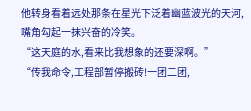他转身看着远处那条在星光下泛着幽蓝波光的天河,嘴角勾起一抹兴奋的冷笑。
“这天庭的水,看来比我想象的还要深啊。”
“传我命令,工程部暂停搬砖!一团二团,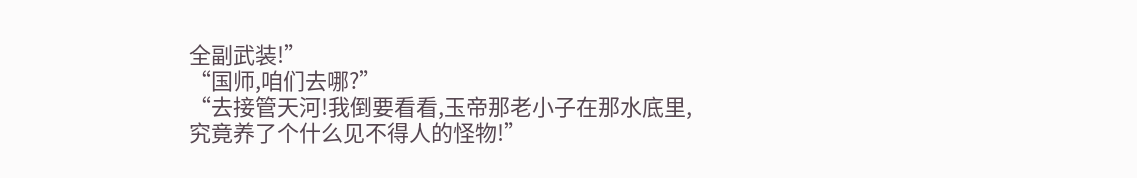全副武装!”
“国师,咱们去哪?”
“去接管天河!我倒要看看,玉帝那老小子在那水底里,究竟养了个什么见不得人的怪物!”